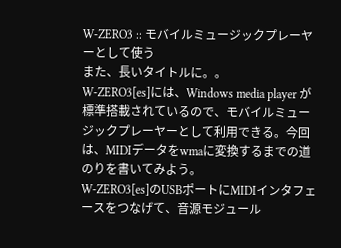W-ZERO3 :: モバイルミュージックプレーヤーとして使う
また、長いタイトルに。。
W-ZERO3[es]には、Windows media player が標準搭載されているので、モバイルミュージックプレーヤーとして利用できる。今回は、MIDIデータをwmaに変換するまでの道のりを書いてみよう。
W-ZERO3[es]のUSBポートにMIDIインタフェースをつなげて、音源モジュール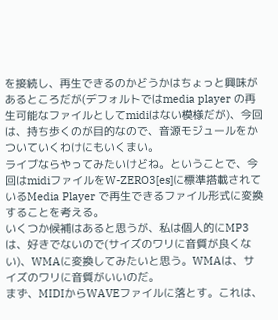を接続し、再生できるのかどうかはちょっと興味があるところだが(デフォルトではmedia player の再生可能なファイルとしてmidiはない模様だが)、今回は、持ち歩くのが目的なので、音源モジュールをかついていくわけにもいくまい。
ライブならやってみたいけどね。ということで、今回はmidiファイルをW-ZERO3[es]に標準搭載されているMedia Player で再生できるファイル形式に変換することを考える。
いくつか候補はあると思うが、私は個人的にMP3は、好きでないので(サイズのワリに音質が良くない)、WMAに変換してみたいと思う。WMAは、サイズのワリに音質がいいのだ。
まず、MIDIからWAVEファイルに落とす。これは、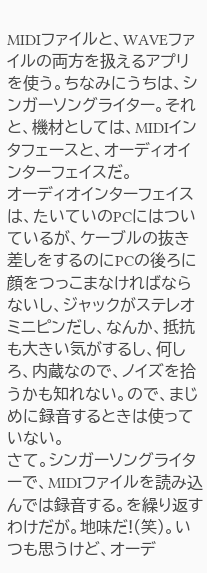MIDIファイルと、WAVEファイルの両方を扱えるアプリを使う。ちなみにうちは、シンガーソングライター。それと、機材としては、MIDIインタフェースと、オーディオインターフェイスだ。
オーディオインターフェイスは、たいていのPCにはついているが、ケーブルの抜き差しをするのにPCの後ろに顔をつっこまなければならないし、ジャックがステレオミニピンだし、なんか、抵抗も大きい気がするし、何しろ、内蔵なので、ノイズを拾うかも知れない。ので、まじめに録音するときは使っていない。
さて。シンガーソングライターで、MIDIファイルを読み込んでは録音する。を繰り返すわけだが。地味だ!(笑)。いつも思うけど、オーデ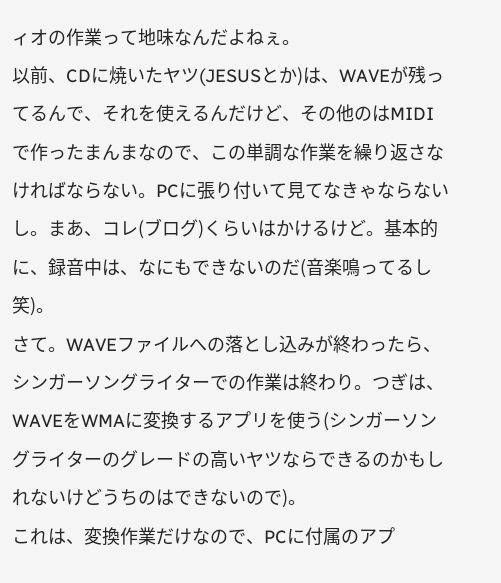ィオの作業って地味なんだよねぇ。
以前、CDに焼いたヤツ(JESUSとか)は、WAVEが残ってるんで、それを使えるんだけど、その他のはMIDIで作ったまんまなので、この単調な作業を繰り返さなければならない。PCに張り付いて見てなきゃならないし。まあ、コレ(ブログ)くらいはかけるけど。基本的に、録音中は、なにもできないのだ(音楽鳴ってるし 笑)。
さて。WAVEファイルへの落とし込みが終わったら、シンガーソングライターでの作業は終わり。つぎは、WAVEをWMAに変換するアプリを使う(シンガーソングライターのグレードの高いヤツならできるのかもしれないけどうちのはできないので)。
これは、変換作業だけなので、PCに付属のアプ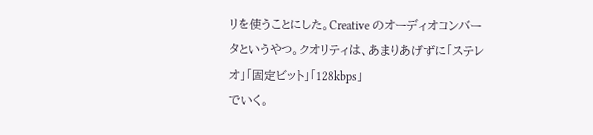リを使うことにした。Creative のオーディオコンバータというやつ。クオリティは、あまりあげずに「ステレオ」「固定ビット」「128kbps」
でいく。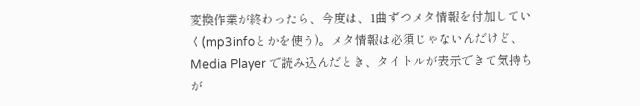変換作業が終わったら、今度は、1曲ずつメタ情報を付加していく(mp3infoとかを使う)。メタ情報は必須じゃないんだけど、Media Player で読み込んだとき、タイトルが表示できて気持ちが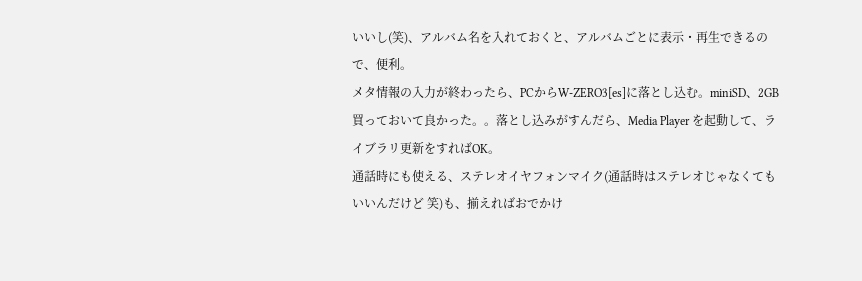いいし(笑)、アルバム名を入れておくと、アルバムごとに表示・再生できるので、便利。
メタ情報の入力が終わったら、PCからW-ZERO3[es]に落とし込む。miniSD、2GB買っておいて良かった。。落とし込みがすんだら、Media Player を起動して、ライブラリ更新をすればOK。
通話時にも使える、ステレオイヤフォンマイク(通話時はステレオじゃなくてもいいんだけど 笑)も、揃えればおでかけ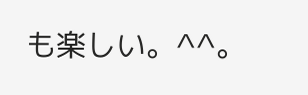も楽しい。^^。